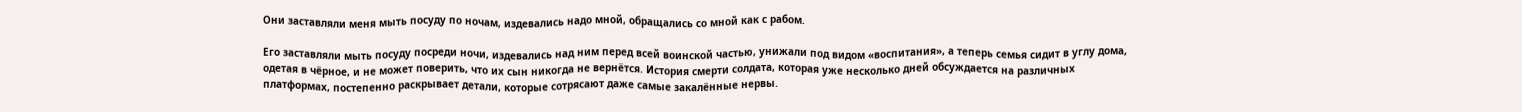Они заставляли меня мыть посуду по ночам, издевались надо мной, обращались со мной как с рабом.

Его заставляли мыть посуду посреди ночи, издевались над ним перед всей воинской частью, унижали под видом «воспитания», а теперь семья сидит в углу дома, одетая в чёрное, и не может поверить, что их сын никогда не вернётся. История смерти солдата, которая уже несколько дней обсуждается на различных платформах, постепенно раскрывает детали, которые сотрясают даже самые закалённые нервы.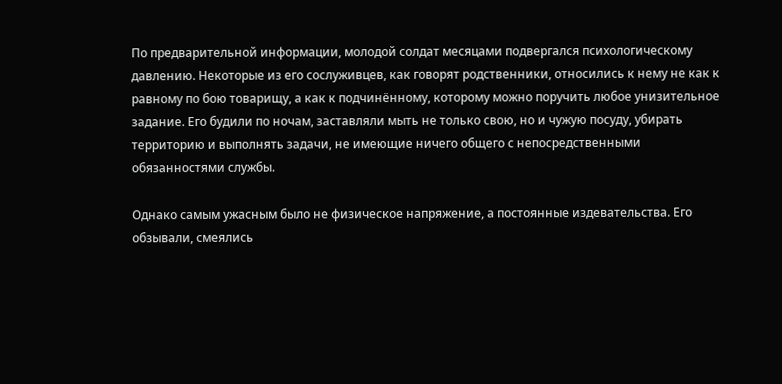По предварительной информации, молодой солдат месяцами подвергался психологическому давлению. Некоторые из его сослуживцев, как говорят родственники, относились к нему не как к равному по бою товарищу, а как к подчинённому, которому можно поручить любое унизительное задание. Его будили по ночам, заставляли мыть не только свою, но и чужую посуду, убирать территорию и выполнять задачи, не имеющие ничего общего с непосредственными обязанностями службы.

Однако самым ужасным было не физическое напряжение, а постоянные издевательства. Его обзывали, смеялись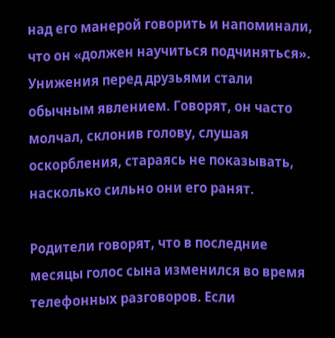над его манерой говорить и напоминали, что он «должен научиться подчиняться». Унижения перед друзьями стали обычным явлением. Говорят, он часто молчал, склонив голову, слушая оскорбления, стараясь не показывать, насколько сильно они его ранят.

Родители говорят, что в последние месяцы голос сына изменился во время телефонных разговоров. Если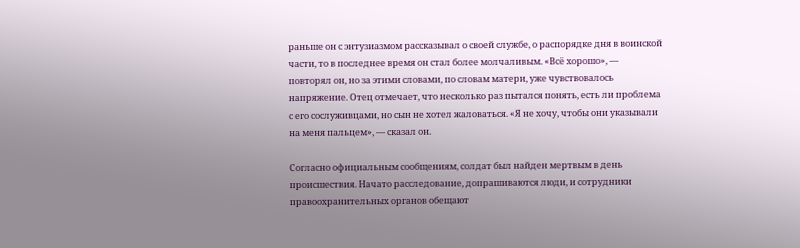раньше он с энтузиазмом рассказывал о своей службе, о распорядке дня в воинской части, то в последнее время он стал более молчаливым. «Всё хорошо», — повторял он, но за этими словами, по словам матери, уже чувствовалось напряжение. Отец отмечает, что несколько раз пытался понять, есть ли проблема с его сослуживцами, но сын не хотел жаловаться. «Я не хочу, чтобы они указывали на меня пальцем», — сказал он.

Согласно официальным сообщениям, солдат был найден мертвым в день происшествия. Начато расследование, допрашиваются люди, и сотрудники правоохранительных органов обещают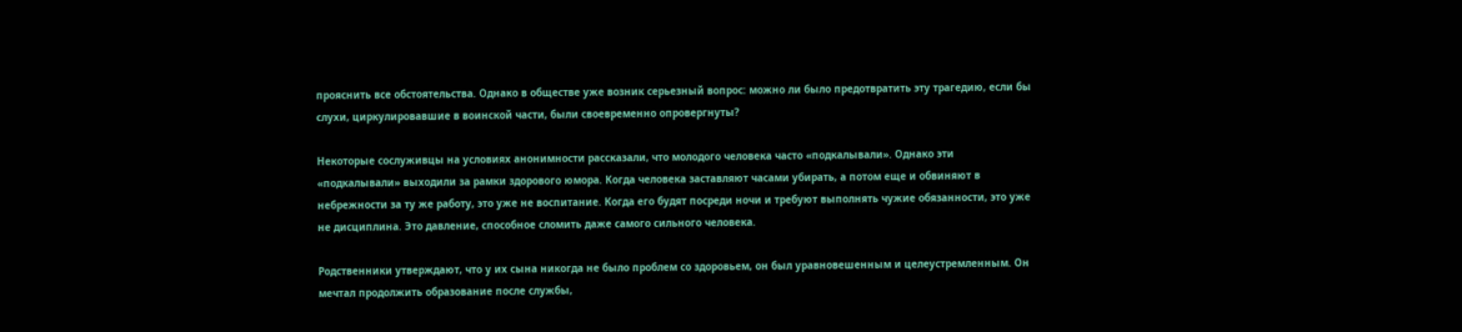прояснить все обстоятельства. Однако в обществе уже возник серьезный вопрос: можно ли было предотвратить эту трагедию, если бы слухи, циркулировавшие в воинской части, были своевременно опровергнуты?

Некоторые сослуживцы на условиях анонимности рассказали, что молодого человека часто «подкалывали». Однако эти «подкалывали» выходили за рамки здорового юмора. Когда человека заставляют часами убирать, а потом еще и обвиняют в небрежности за ту же работу, это уже не воспитание. Когда его будят посреди ночи и требуют выполнять чужие обязанности, это уже не дисциплина. Это давление, способное сломить даже самого сильного человека.

Родственники утверждают, что у их сына никогда не было проблем со здоровьем, он был уравновешенным и целеустремленным. Он мечтал продолжить образование после службы,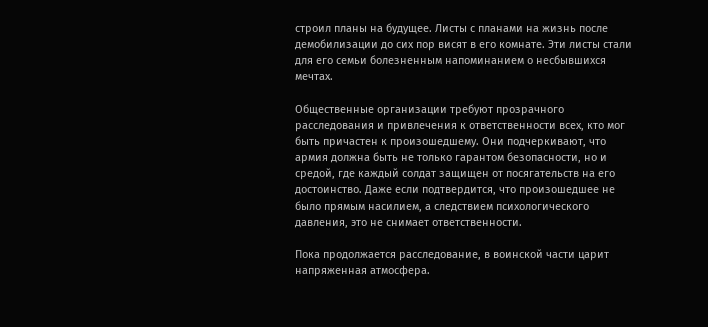строил планы на будущее. Листы с планами на жизнь после демобилизации до сих пор висят в его комнате. Эти листы стали для его семьи болезненным напоминанием о несбывшихся мечтах.

Общественные организации требуют прозрачного расследования и привлечения к ответственности всех, кто мог быть причастен к произошедшему. Они подчеркивают, что армия должна быть не только гарантом безопасности, но и средой, где каждый солдат защищен от посягательств на его достоинство. Даже если подтвердится, что произошедшее не было прямым насилием, а следствием психологического давления, это не снимает ответственности.

Пока продолжается расследование, в воинской части царит напряженная атмосфера.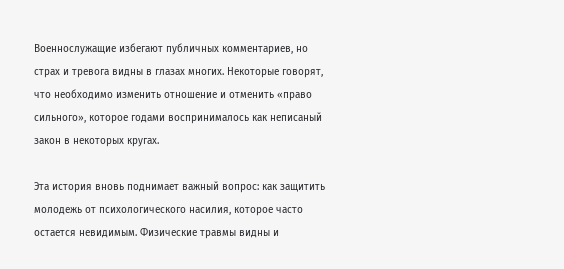Военнослужащие избегают публичных комментариев, но страх и тревога видны в глазах многих. Некоторые говорят, что необходимо изменить отношение и отменить «право сильного», которое годами воспринималось как неписаный закон в некоторых кругах.

Эта история вновь поднимает важный вопрос: как защитить молодежь от психологического насилия, которое часто остается невидимым. Физические травмы видны и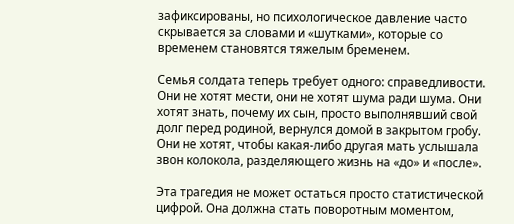зафиксированы, но психологическое давление часто скрывается за словами и «шутками», которые со временем становятся тяжелым бременем.

Семья солдата теперь требует одного: справедливости. Они не хотят мести, они не хотят шума ради шума. Они хотят знать, почему их сын, просто выполнявший свой долг перед родиной, вернулся домой в закрытом гробу. Они не хотят, чтобы какая-либо другая мать услышала звон колокола, разделяющего жизнь на «до» и «после».

Эта трагедия не может остаться просто статистической цифрой. Она должна стать поворотным моментом,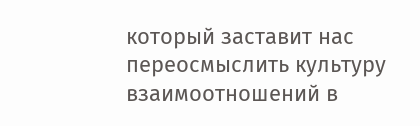который заставит нас переосмыслить культуру взаимоотношений в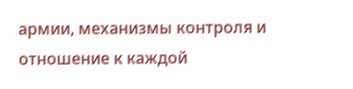армии, механизмы контроля и отношение к каждой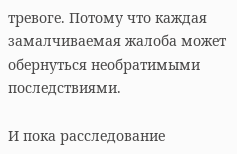тревоге. Потому что каждая замалчиваемая жалоба может обернуться необратимыми последствиями.

И пока расследование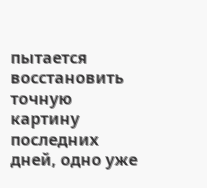пытается восстановить точную картину последних дней, одно уже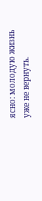ясно: молодую жизнь уже не вернуть.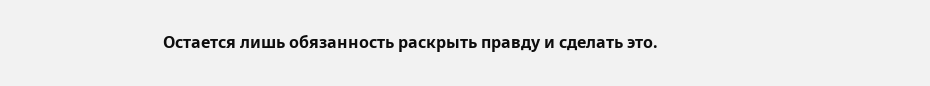Остается лишь обязанность раскрыть правду и сделать это.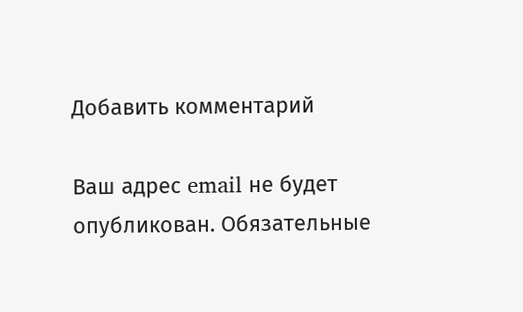Добавить комментарий

Ваш адрес email не будет опубликован. Обязательные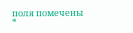поля помечены *